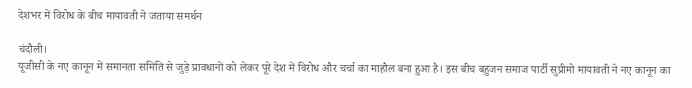देशभर में विरोध के बीच मायावती ने जताया समर्थन

चंदौली।
यूजीसी के नए कानून में समानता समिति से जुड़े प्रावधानों को लेकर पूरे देश में विरोध और चर्चा का माहौल बना हुआ है। इस बीच बहुजन समाज पार्टी सुप्रीमो मायावती ने नए कानून का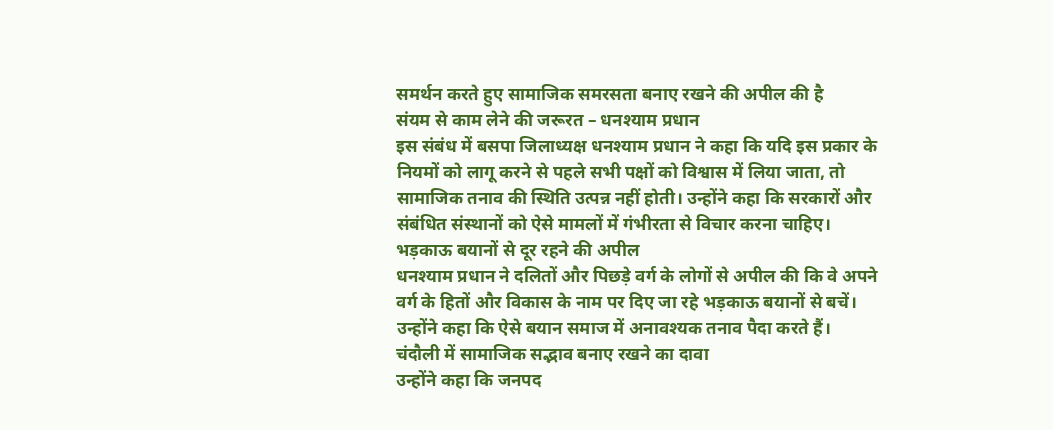समर्थन करते हुए सामाजिक समरसता बनाए रखने की अपील की है
संयम से काम लेने की जरूरत – धनश्याम प्रधान
इस संबंध में बसपा जिलाध्यक्ष धनश्याम प्रधान ने कहा कि यदि इस प्रकार के नियमों को लागू करने से पहले सभी पक्षों को विश्वास में लिया जाता, तो सामाजिक तनाव की स्थिति उत्पन्न नहीं होती। उन्होंने कहा कि सरकारों और संबंधित संस्थानों को ऐसे मामलों में गंभीरता से विचार करना चाहिए।
भड़काऊ बयानों से दूर रहने की अपील
धनश्याम प्रधान ने दलितों और पिछड़े वर्ग के लोगों से अपील की कि वे अपने वर्ग के हितों और विकास के नाम पर दिए जा रहे भड़काऊ बयानों से बचें। उन्होंने कहा कि ऐसे बयान समाज में अनावश्यक तनाव पैदा करते हैं।
चंदौली में सामाजिक सद्भाव बनाए रखने का दावा
उन्होंने कहा कि जनपद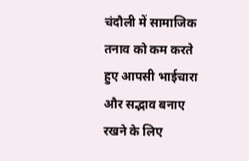चंदौली में सामाजिक तनाव को कम करते हुए आपसी भाईचारा और सद्भाव बनाए रखने के लिए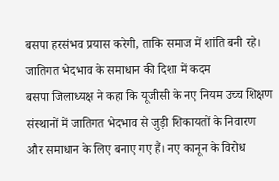बसपा हरसंभव प्रयास करेगी, ताकि समाज में शांति बनी रहे।
जातिगत भेदभाव के समाधान की दिशा में कदम
बसपा जिलाध्यक्ष ने कहा कि यूजीसी के नए नियम उच्च शिक्षण संस्थानों में जातिगत भेदभाव से जुड़ी शिकायतों के निवारण और समाधान के लिए बनाए गए हैं। नए कानून के विरोध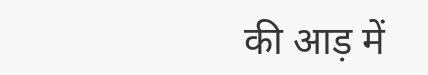की आड़ में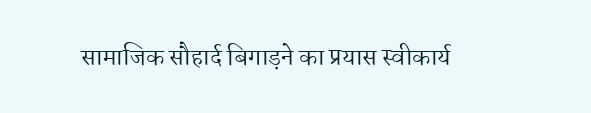सामाजिक सौहार्द बिगाड़ने का प्रयास स्वीकार्य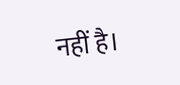नहीं है।